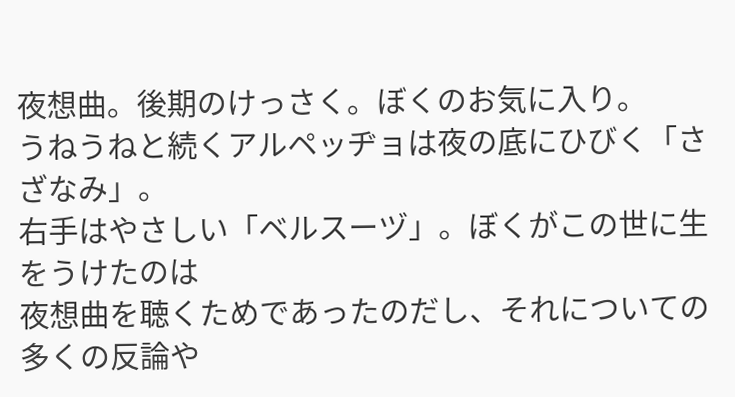夜想曲。後期のけっさく。ぼくのお気に入り。
うねうねと続くアルペッヂョは夜の底にひびく「さざなみ」。
右手はやさしい「ベルスーヅ」。ぼくがこの世に生をうけたのは
夜想曲を聴くためであったのだし、それについての多くの反論や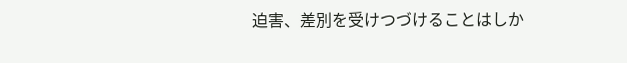迫害、差別を受けつづけることはしか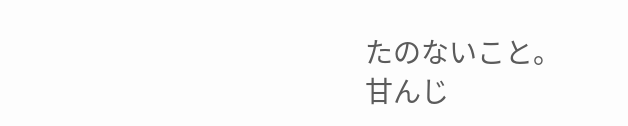たのないこと。
甘んじ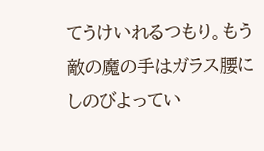てうけいれるつもり。もう敵の魔の手はガラス腰にしのびよってい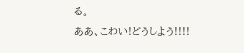る。
ああ、こわい!どうしよう!!!!